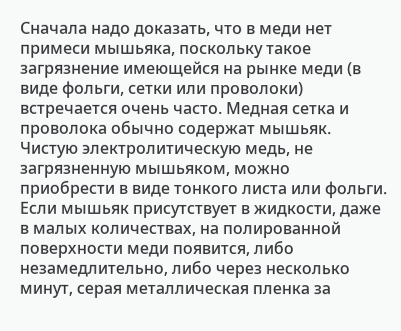Сначала надо доказать, что в меди нет примеси мышьяка, поскольку такое загрязнение имеющейся на рынке меди (в виде фольги, сетки или проволоки) встречается очень часто. Медная сетка и проволока обычно содержат мышьяк. Чистую электролитическую медь, не загрязненную мышьяком, можно приобрести в виде тонкого листа или фольги. Если мышьяк присутствует в жидкости, даже в малых количествах, на полированной поверхности меди появится, либо незамедлительно, либо через несколько минут, серая металлическая пленка за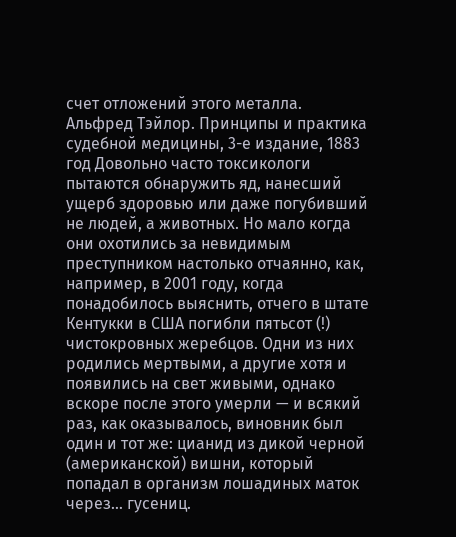счет отложений этого металла.
Альфред Тэйлор. Принципы и практика судебной медицины, 3-е издание, 1883 год Довольно часто токсикологи пытаются обнаружить яд, нанесший ущерб здоровью или даже погубивший не людей, а животных. Но мало когда они охотились за невидимым преступником настолько отчаянно, как, например, в 2001 году, когда понадобилось выяснить, отчего в штате Кентукки в США погибли пятьсот (!) чистокровных жеребцов. Одни из них родились мертвыми, а другие хотя и появились на свет живыми, однако вскоре после этого умерли — и всякий раз, как оказывалось, виновник был один и тот же: цианид из дикой черной (американской) вишни, который попадал в организм лошадиных маток через… гусениц.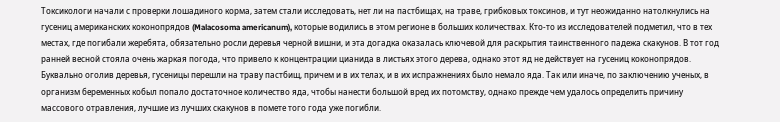Токсикологи начали с проверки лошадиного корма, затем стали исследовать, нет ли на пастбищах, на траве, грибковых токсинов, и тут неожиданно натолкнулись на гусениц американских коконопрядов (Malacosoma americanum), которые водились в этом регионе в больших количествах. Кто-то из исследователей подметил, что в тех местах, где погибали жеребята, обязательно росли деревья черной вишни, и эта догадка оказалась ключевой для раскрытия таинственного падежа скакунов. В тот год ранней весной стояла очень жаркая погода, что привело к концентрации цианида в листьях этого дерева, однако этот яд не действует на гусениц коконопрядов. Буквально оголив деревья, гусеницы перешли на траву пастбищ, причем и в их телах, и в их испражнениях было немало яда. Так или иначе, по заключению ученых, в организм беременных кобыл попало достаточное количество яда, чтобы нанести большой вред их потомству, однако прежде чем удалось определить причину массового отравления, лучшие из лучших скакунов в помете того года уже погибли.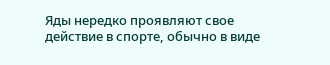Яды нередко проявляют свое действие в спорте, обычно в виде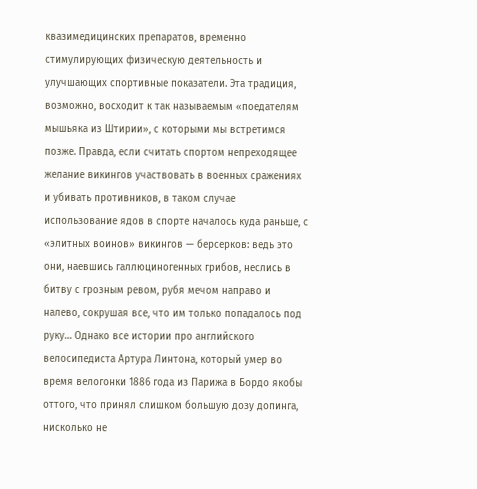квазимедицинских препаратов, временно стимулирующих физическую деятельность и улучшающих спортивные показатели. Эта традиция, возможно, восходит к так называемым «поедателям мышьяка из Штирии», с которыми мы встретимся позже. Правда, если считать спортом непреходящее желание викингов участвовать в военных сражениях и убивать противников, в таком случае использование ядов в спорте началось куда раньше, с «элитных воинов» викингов — берсерков: ведь это они, наевшись галлюциногенных грибов, неслись в битву с грозным ревом, рубя мечом направо и налево, сокрушая все, что им только попадалось под руку… Однако все истории про английского велосипедиста Артура Линтона, который умер во время велогонки 1886 года из Парижа в Бордо якобы оттого, что принял слишком большую дозу допинга, нисколько не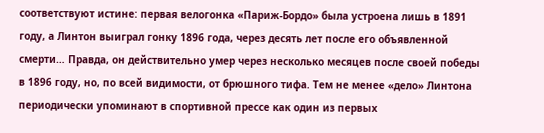соответствуют истине: первая велогонка «Париж-Бордо» была устроена лишь в 1891 году, а Линтон выиграл гонку 1896 года, через десять лет после его объявленной смерти… Правда, он действительно умер через несколько месяцев после своей победы в 1896 году, но, по всей видимости, от брюшного тифа. Тем не менее «дело» Линтона периодически упоминают в спортивной прессе как один из первых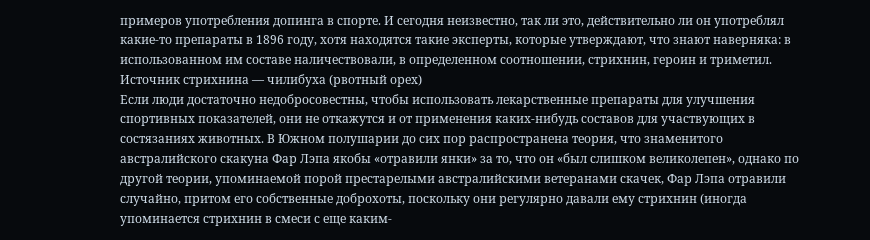примеров употребления допинга в спорте. И сегодня неизвестно, так ли это, действительно ли он употреблял какие-то препараты в 1896 году, хотя находятся такие эксперты, которые утверждают, что знают наверняка: в использованном им составе наличествовали, в определенном соотношении, стрихнин, героин и триметил.
Источник стрихнина — чилибуха (рвотный орех)
Если люди достаточно недобросовестны, чтобы использовать лекарственные препараты для улучшения спортивных показателей, они не откажутся и от применения каких-нибудь составов для участвующих в состязаниях животных. В Южном полушарии до сих пор распространена теория, что знаменитого австралийского скакуна Фар Лэпа якобы «отравили янки» за то, что он «был слишком великолепен», однако по другой теории, упоминаемой порой престарелыми австралийскими ветеранами скачек, Фар Лэпа отравили случайно, притом его собственные доброхоты, поскольку они регулярно давали ему стрихнин (иногда упоминается стрихнин в смеси с еще каким-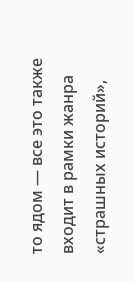то ядом — все это также входит в рамки жанра «страшных историй»,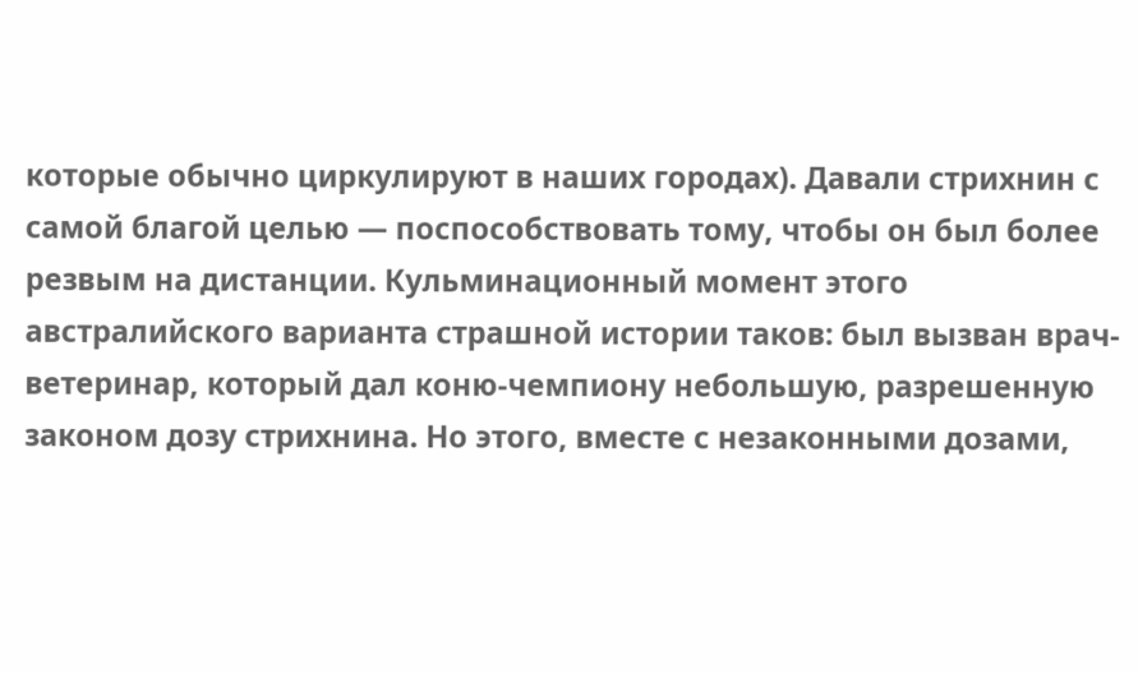которые обычно циркулируют в наших городах). Давали стрихнин с самой благой целью — поспособствовать тому, чтобы он был более резвым на дистанции. Кульминационный момент этого австралийского варианта страшной истории таков: был вызван врач-ветеринар, который дал коню-чемпиону небольшую, разрешенную законом дозу стрихнина. Но этого, вместе с незаконными дозами,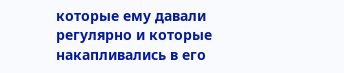которые ему давали регулярно и которые накапливались в его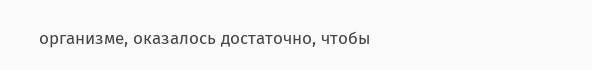организме, оказалось достаточно, чтобы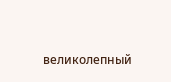великолепный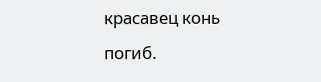красавец конь погиб.